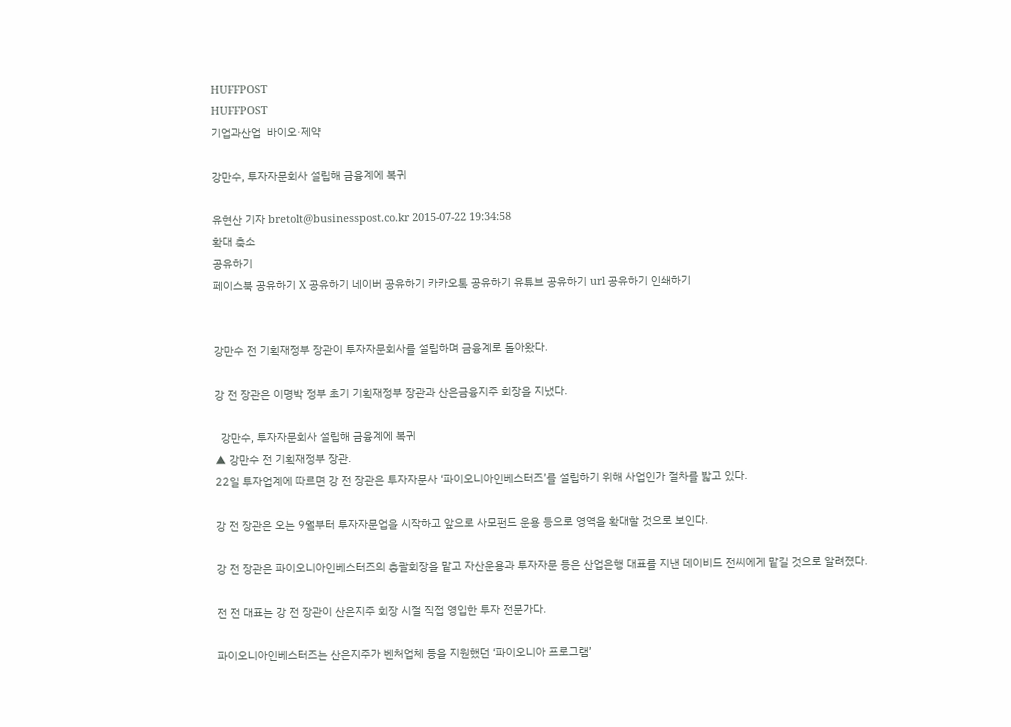HUFFPOST
HUFFPOST
기업과산업  바이오·제약

강만수, 투자자문회사 설립해 금융계에 복귀

유현산 기자 bretolt@businesspost.co.kr 2015-07-22 19:34:58
확대 축소
공유하기
페이스북 공유하기 X 공유하기 네이버 공유하기 카카오톡 공유하기 유튜브 공유하기 url 공유하기 인쇄하기


강만수 전 기획재정부 장관이 투자자문회사를 설립하며 금융계로 돌아왔다.

강 전 장관은 이명박 정부 초기 기획재정부 장관과 산은금융지주 회장을 지냈다.

  강만수, 투자자문회사 설립해 금융계에 복귀
▲ 강만수 전 기획재정부 장관.
22일 투자업계에 따르면 강 전 장관은 투자자문사 ‘파이오니아인베스터즈’를 설립하기 위해 사업인가 절차를 밟고 있다.

강 전 장관은 오는 9월부터 투자자문업을 시작하고 앞으로 사모펀드 운용 등으로 영역을 확대할 것으로 보인다.

강 전 장관은 파이오니아인베스터즈의 총괄회장을 맡고 자산운용과 투자자문 등은 산업은행 대표를 지낸 데이비드 전씨에게 맡길 것으로 알려졌다.

전 전 대표는 강 전 장관이 산은지주 회장 시절 직접 영입한 투자 전문가다.

파이오니아인베스터즈는 산은지주가 벤처업체 등을 지원했던 ‘파이오니아 프로그램’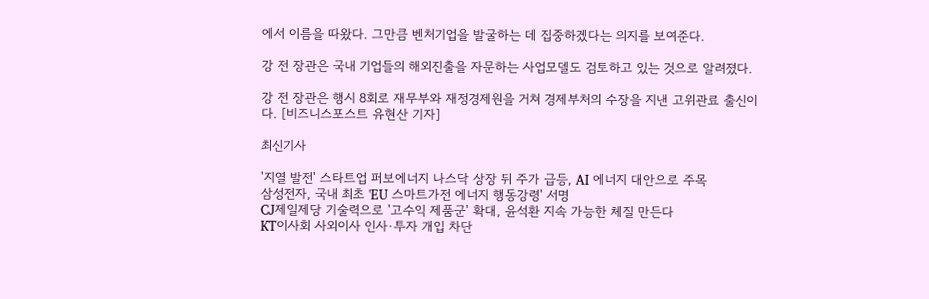에서 이름을 따왔다. 그만큼 벤처기업을 발굴하는 데 집중하겠다는 의지를 보여준다.

강 전 장관은 국내 기업들의 해외진출을 자문하는 사업모델도 검토하고 있는 것으로 알려졌다.

강 전 장관은 행시 8회로 재무부와 재정경제원을 거쳐 경제부처의 수장을 지낸 고위관료 출신이다. [비즈니스포스트 유현산 기자]

최신기사

'지열 발전' 스타트업 퍼보에너지 나스닥 상장 뒤 주가 급등, AI 에너지 대안으로 주목
삼성전자, 국내 최초 'EU 스마트가전 에너지 행동강령' 서명
CJ제일제당 기술력으로 '고수익 제품군' 확대, 윤석환 지속 가능한 체질 만든다
KT이사회 사외이사 인사·투자 개입 차단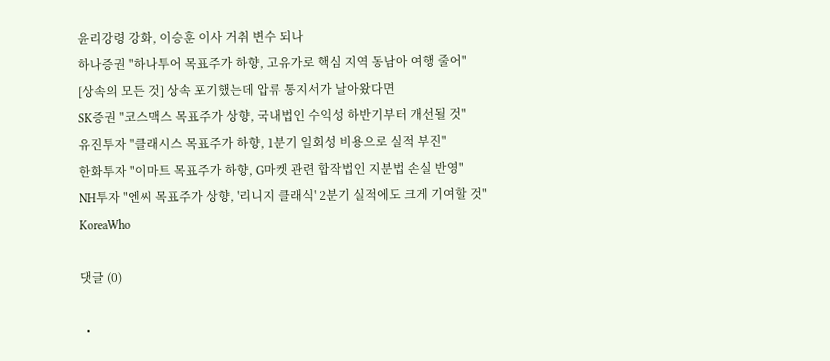윤리강령 강화, 이승훈 이사 거취 변수 되나
하나증권 "하나투어 목표주가 하향, 고유가로 핵심 지역 동남아 여행 줄어"
[상속의 모든 것] 상속 포기했는데 압류 통지서가 날아왔다면
SK증권 "코스맥스 목표주가 상향, 국내법인 수익성 하반기부터 개선될 것"
유진투자 "클래시스 목표주가 하향, 1분기 일회성 비용으로 실적 부진"
한화투자 "이마트 목표주가 하향, G마켓 관련 합작법인 지분법 손실 반영"
NH투자 "엔씨 목표주가 상향, '리니지 클래식' 2분기 실적에도 크게 기여할 것"
KoreaWho

댓글 (0)

  •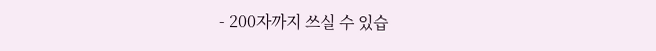- 200자까지 쓰실 수 있습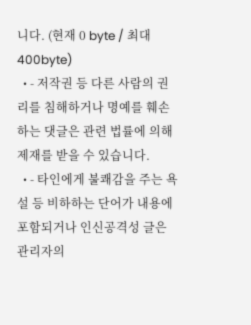니다. (현재 0 byte / 최대 400byte)
  • - 저작권 등 다른 사람의 권리를 침해하거나 명예를 훼손하는 댓글은 관련 법률에 의해 제재를 받을 수 있습니다.
  • - 타인에게 불쾌감을 주는 욕설 등 비하하는 단어가 내용에 포함되거나 인신공격성 글은 관리자의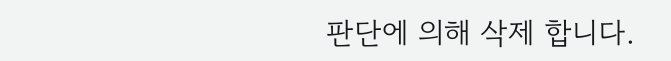판단에 의해 삭제 합니다.